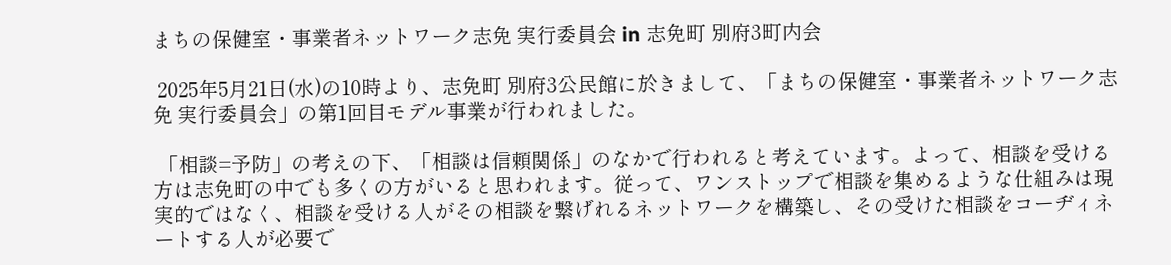まちの保健室・事業者ネットワーク志免 実行委員会 in 志免町 別府3町内会

 2025年5月21日(水)の10時より、志免町 別府3公民館に於きまして、「まちの保健室・事業者ネットワーク志免 実行委員会」の第1回目モデル事業が行われました。

 「相談=予防」の考えの下、「相談は信頼関係」のなかで行われると考えています。よって、相談を受ける方は志免町の中でも多くの方がいると思われます。従って、ワンストップで相談を集めるような仕組みは現実的ではなく、相談を受ける人がその相談を繋げれるネットワークを構築し、その受けた相談をコーヂィネートする人が必要で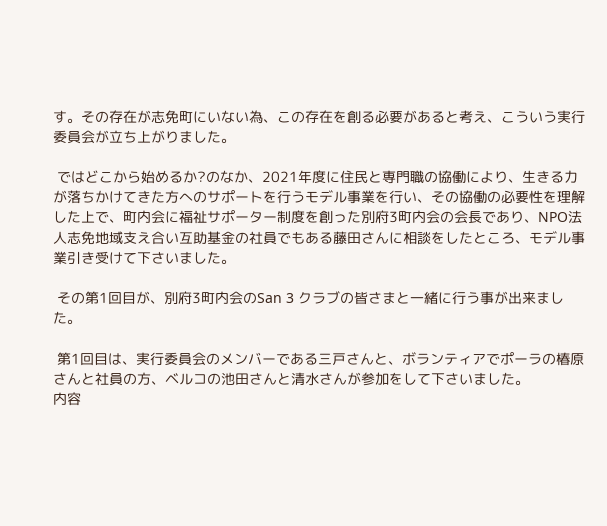す。その存在が志免町にいない為、この存在を創る必要があると考え、こういう実行委員会が立ち上がりました。

 ではどこから始めるか?のなか、2021年度に住民と専門職の協働により、生きる力が落ちかけてきた方へのサポートを行うモデル事業を行い、その協働の必要性を理解した上で、町内会に福祉サポーター制度を創った別府3町内会の会長であり、NPO法人志免地域支え合い互助基金の社員でもある藤田さんに相談をしたところ、モデル事業引き受けて下さいました。

 その第1回目が、別府3町内会のSan 3 クラブの皆さまと一緒に行う事が出来ました。

 第1回目は、実行委員会のメンバーである三戸さんと、ボランティアでポーラの椿原さんと社員の方、ベルコの池田さんと清水さんが参加をして下さいました。
内容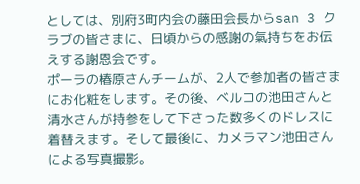としては、別府3町内会の藤田会長からsan 3 クラブの皆さまに、日頃からの感謝の氣持ちをお伝えする謝恩会です。
ポーラの椿原さんチームが、2人で参加者の皆さまにお化粧をします。その後、ベルコの池田さんと清水さんが持参をして下さった数多くのドレスに着替えます。そして最後に、カメラマン池田さんによる写真撮影。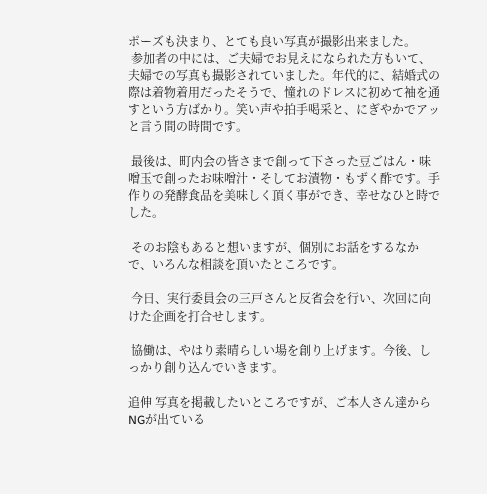ポーズも決まり、とても良い写真が撮影出来ました。
 参加者の中には、ご夫婦でお見えになられた方もいて、夫婦での写真も撮影されていました。年代的に、結婚式の際は着物着用だったそうで、憧れのドレスに初めて袖を通すという方ばかり。笑い声や拍手喝采と、にぎやかでアッと言う間の時間です。

 最後は、町内会の皆さまで創って下さった豆ごはん・味噌玉で創ったお味噌汁・そしてお漬物・もずく酢です。手作りの発酵食品を美味しく頂く事ができ、幸せなひと時でした。

 そのお陰もあると想いますが、個別にお話をするなかで、いろんな相談を頂いたところです。

 今日、実行委員会の三戸さんと反省会を行い、次回に向けた企画を打合せします。

 協働は、やはり素晴らしい場を創り上げます。今後、しっかり創り込んでいきます。

追伸 写真を掲載したいところですが、ご本人さん達からNGが出ている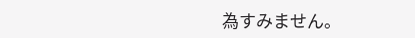為すみません。